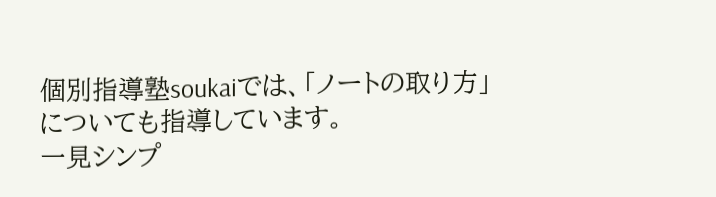個別指導塾soukaiでは、「ノートの取り方」についても指導しています。
一見シンプ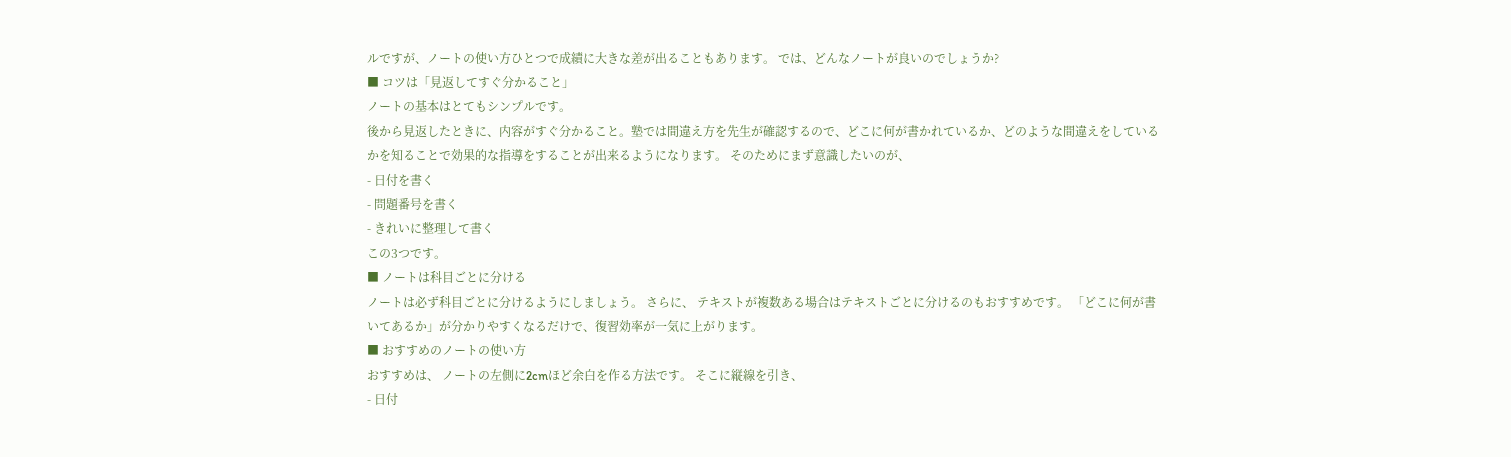ルですが、ノートの使い方ひとつで成績に大きな差が出ることもあります。 では、どんなノートが良いのでしょうか?
■ コツは「見返してすぐ分かること」
ノートの基本はとてもシンプルです。
後から見返したときに、内容がすぐ分かること。塾では間違え方を先生が確認するので、どこに何が書かれているか、どのような間違えをしているかを知ることで効果的な指導をすることが出来るようになります。 そのためにまず意識したいのが、
- 日付を書く
- 問題番号を書く
- きれいに整理して書く
この3つです。
■ ノートは科目ごとに分ける
ノートは必ず科目ごとに分けるようにしましょう。 さらに、 テキストが複数ある場合はテキストごとに分けるのもおすすめです。 「どこに何が書いてあるか」が分かりやすくなるだけで、復習効率が一気に上がります。
■ おすすめのノートの使い方
おすすめは、 ノートの左側に2cmほど余白を作る方法です。 そこに縦線を引き、
- 日付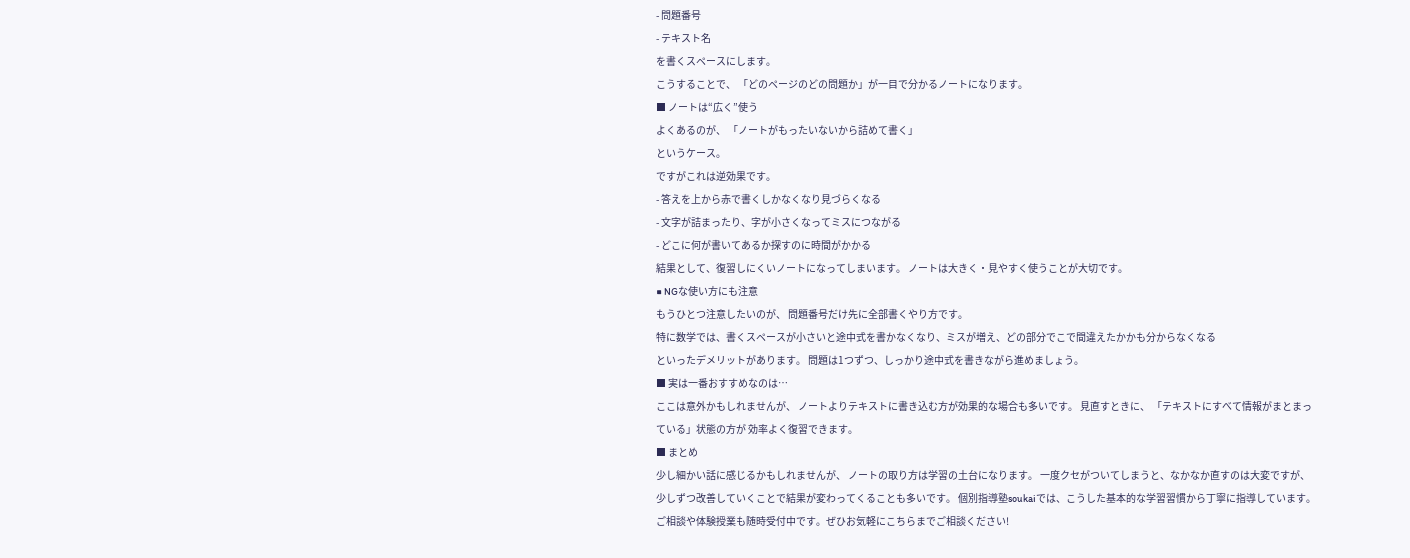- 問題番号
- テキスト名
を書くスペースにします。
こうすることで、 「どのページのどの問題か」が一目で分かるノートになります。
■ ノートは“広く”使う
よくあるのが、 「ノートがもったいないから詰めて書く」
というケース。
ですがこれは逆効果です。
- 答えを上から赤で書くしかなくなり見づらくなる
- 文字が詰まったり、字が小さくなってミスにつながる
- どこに何が書いてあるか探すのに時間がかかる
結果として、復習しにくいノートになってしまいます。 ノートは大きく・見やすく使うことが大切です。
■ NGな使い方にも注意
もうひとつ注意したいのが、 問題番号だけ先に全部書くやり方です。
特に数学では、書くスペースが小さいと途中式を書かなくなり、ミスが増え、どの部分でこで間違えたかかも分からなくなる
といったデメリットがあります。 問題は1つずつ、しっかり途中式を書きながら進めましょう。
■ 実は一番おすすめなのは…
ここは意外かもしれませんが、 ノートよりテキストに書き込む方が効果的な場合も多いです。 見直すときに、 「テキストにすべて情報がまとまっている」状態の方が 効率よく復習できます。
■ まとめ
少し細かい話に感じるかもしれませんが、 ノートの取り方は学習の土台になります。 一度クセがついてしまうと、なかなか直すのは大変ですが、
少しずつ改善していくことで結果が変わってくることも多いです。 個別指導塾soukaiでは、こうした基本的な学習習慣から丁寧に指導しています。
ご相談や体験授業も随時受付中です。ぜひお気軽にこちらまでご相談ください!